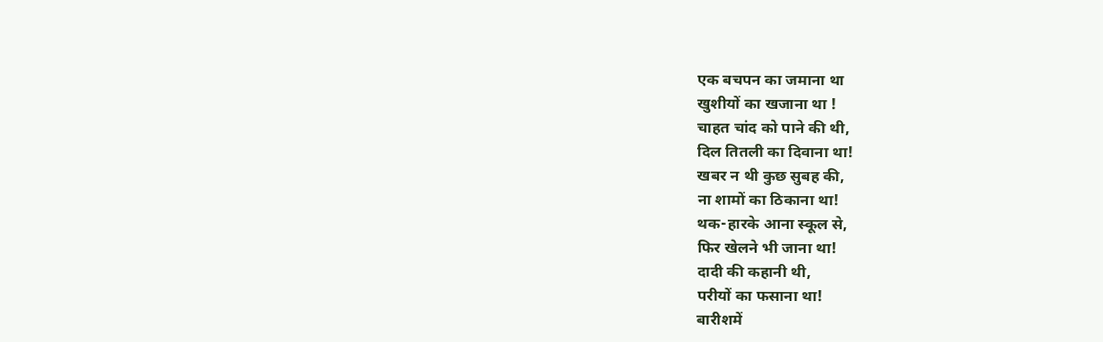एक बचपन का जमाना था
खुशीयों का खजाना था !
चाहत चांद को पाने की थी,
दिल तितली का दिवाना था!
खबर न थी कुछ सुबह की,
ना शामों का ठिकाना था!
थक-हारके आना स्कूल से,
फिर खेलने भी जाना था!
दादी की कहानी थी,
परीयों का फसाना था!
बारीशमें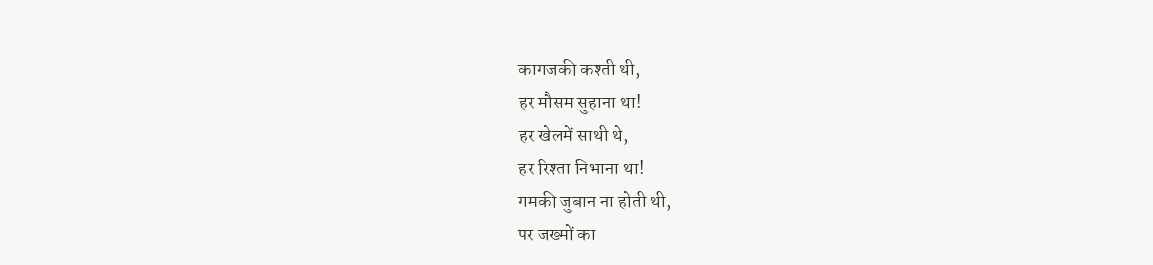कागजकी कश्ती थी,
हर मौसम सुहाना था!
हर खेलमें साथी थे,
हर रिश्ता निभाना था!
गमकी जुबान ना होती थी,
पर जख्मों का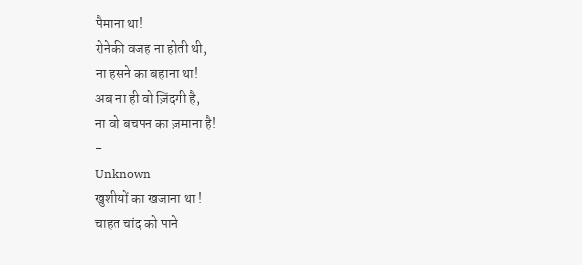पैमाना था!
रोनेकी वजह ना होती थी,
ना हसने का बहाना था!
अब ना ही वो ज़िंदगी है,
ना वो बचपन का ज़माना है!
-
Unknown
खुशीयों का खजाना था !
चाहत चांद को पाने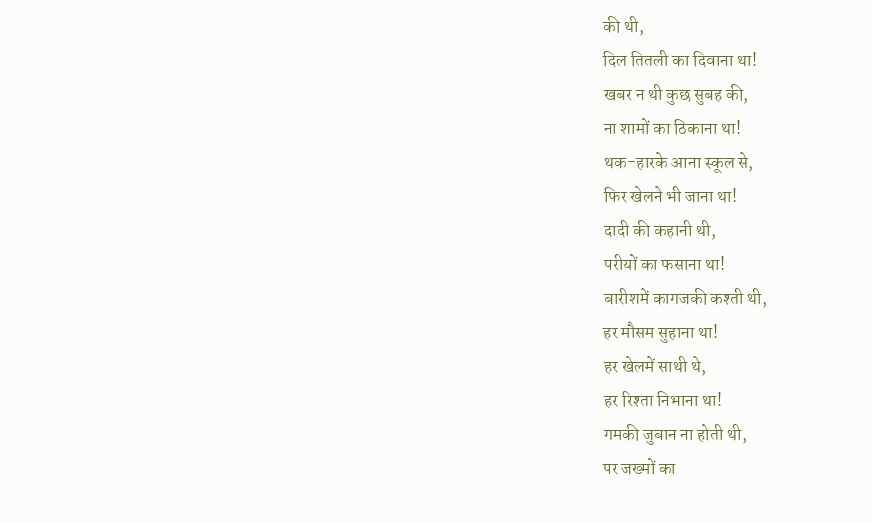की थी,
दिल तितली का दिवाना था!
खबर न थी कुछ सुबह की,
ना शामों का ठिकाना था!
थक-हारके आना स्कूल से,
फिर खेलने भी जाना था!
दादी की कहानी थी,
परीयों का फसाना था!
बारीशमें कागजकी कश्ती थी,
हर मौसम सुहाना था!
हर खेलमें साथी थे,
हर रिश्ता निभाना था!
गमकी जुबान ना होती थी,
पर जख्मों का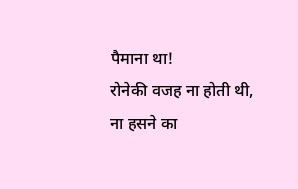पैमाना था!
रोनेकी वजह ना होती थी,
ना हसने का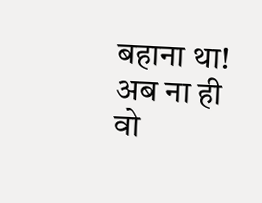बहाना था!
अब ना ही वो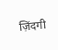ज़िंदगी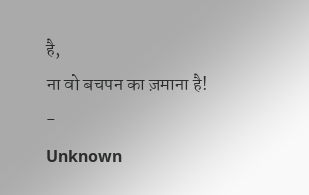है,
ना वो बचपन का ज़माना है!
-
Unknown